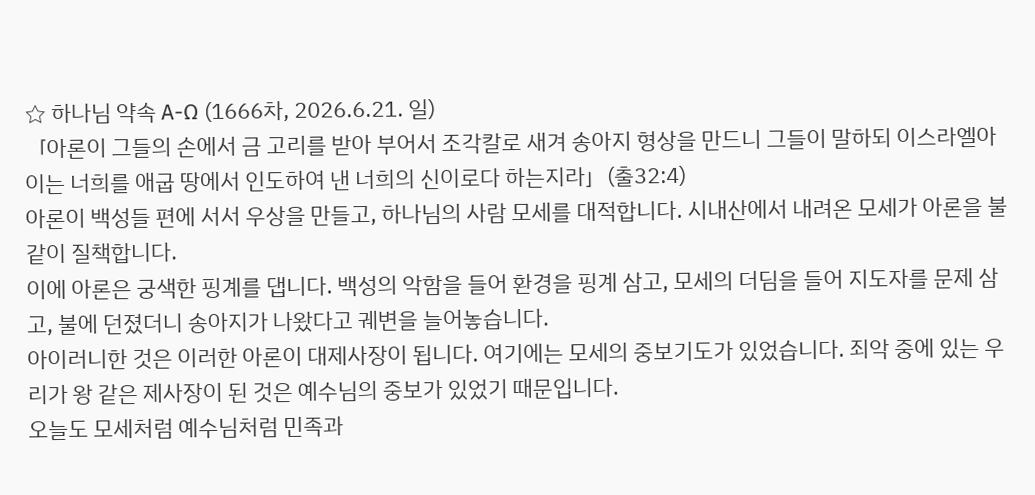☆ 하나님 약속 Α-Ω (1666차, 2026.6.21. 일)
「아론이 그들의 손에서 금 고리를 받아 부어서 조각칼로 새겨 송아지 형상을 만드니 그들이 말하되 이스라엘아 이는 너희를 애굽 땅에서 인도하여 낸 너희의 신이로다 하는지라」(출32:4)
아론이 백성들 편에 서서 우상을 만들고, 하나님의 사람 모세를 대적합니다. 시내산에서 내려온 모세가 아론을 불같이 질책합니다.
이에 아론은 궁색한 핑계를 댑니다. 백성의 악함을 들어 환경을 핑계 삼고, 모세의 더딤을 들어 지도자를 문제 삼고, 불에 던졌더니 송아지가 나왔다고 궤변을 늘어놓습니다.
아이러니한 것은 이러한 아론이 대제사장이 됩니다. 여기에는 모세의 중보기도가 있었습니다. 죄악 중에 있는 우리가 왕 같은 제사장이 된 것은 예수님의 중보가 있었기 때문입니다.
오늘도 모세처럼 예수님처럼 민족과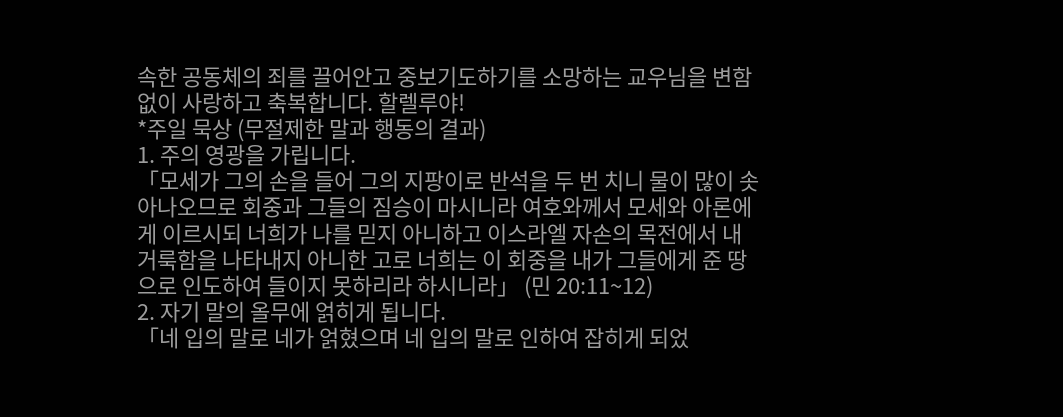속한 공동체의 죄를 끌어안고 중보기도하기를 소망하는 교우님을 변함없이 사랑하고 축복합니다. 할렐루야!
*주일 묵상 (무절제한 말과 행동의 결과)
1. 주의 영광을 가립니다.
「모세가 그의 손을 들어 그의 지팡이로 반석을 두 번 치니 물이 많이 솟아나오므로 회중과 그들의 짐승이 마시니라 여호와께서 모세와 아론에게 이르시되 너희가 나를 믿지 아니하고 이스라엘 자손의 목전에서 내 거룩함을 나타내지 아니한 고로 너희는 이 회중을 내가 그들에게 준 땅으로 인도하여 들이지 못하리라 하시니라」 (민 20:11~12)
2. 자기 말의 올무에 얽히게 됩니다.
「네 입의 말로 네가 얽혔으며 네 입의 말로 인하여 잡히게 되었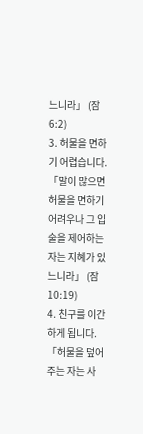느니라」 (잠 6:2)
3. 허물을 면하기 어렵습니다.
「말이 많으면 허물을 면하기 어려우나 그 입술을 제어하는 자는 지혜가 있느니라」 (잠 10:19)
4. 친구를 이간하게 됩니다.
「허물을 덮어 주는 자는 사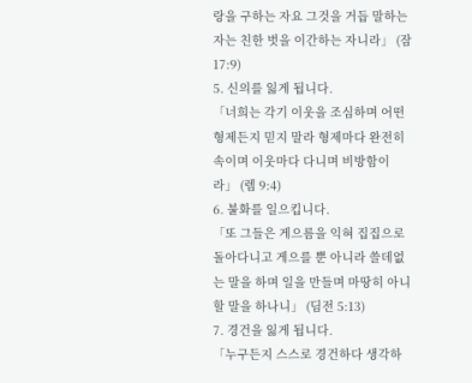랑을 구하는 자요 그것을 거듭 말하는 자는 친한 벗을 이간하는 자니라」 (잠 17:9)
5. 신의를 잃게 됩니다.
「너희는 각기 이웃을 조심하며 어떤 형제든지 믿지 말라 형제마다 완전히 속이며 이웃마다 다니며 비방함이라」 (렘 9:4)
6. 불화를 일으킵니다.
「또 그들은 게으름을 익혀 집집으로 돌아다니고 게으를 뿐 아니라 쓸데없는 말을 하며 일을 만들며 마땅히 아니할 말을 하나니」 (딤전 5:13)
7. 경건을 잃게 됩니다.
「누구든지 스스로 경건하다 생각하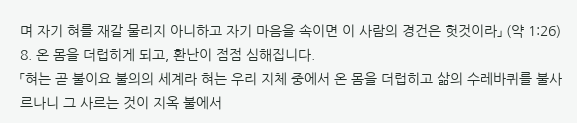며 자기 혀를 재갈 물리지 아니하고 자기 마음을 속이면 이 사람의 경건은 헛것이라」 (약 1:26)
8. 온 몸을 더럽히게 되고, 환난이 점점 심해집니다.
「혀는 곧 불이요 불의의 세계라 혀는 우리 지체 중에서 온 몸을 더럽히고 삶의 수레바퀴를 불사르나니 그 사르는 것이 지옥 불에서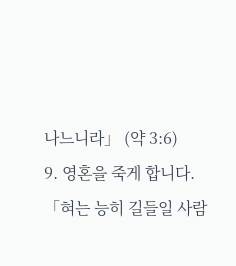나느니라」 (약 3:6)
9. 영혼을 죽게 합니다.
「혀는 능히 길들일 사람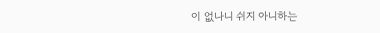이 없나니 쉬지 아니하는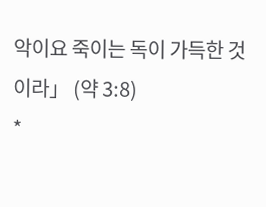악이요 죽이는 독이 가득한 것이라」 (약 3:8)
*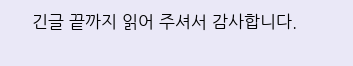긴글 끝까지 읽어 주셔서 감사합니다.